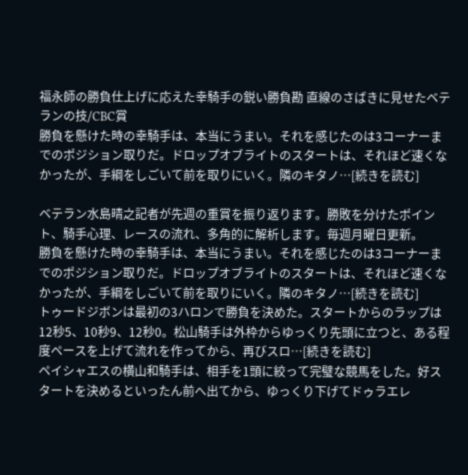福永師の勝負仕上げに応えた幸騎手の鋭い勝負勘 直線のさばきに見せたベテランの技/CBC賞
勝負を懸けた時の幸騎手は、本当にうまい。それを感じたのは3コーナーまでのポジション取りだ。ドロップオブライトのスタートは、それほど速くなかったが、手綱をしごいて前を取りにいく。隣のキタノ…[続きを読む]

ベテラン水島晴之記者が先週の重賞を振り返ります。勝敗を分けたポイント、騎手心理、レースの流れ、多角的に解析します。毎週月曜日更新。
勝負を懸けた時の幸騎手は、本当にうまい。それを感じたのは3コーナーまでのポジション取りだ。ドロップオブライトのスタートは、それほど速くなかったが、手綱をしごいて前を取りにいく。隣のキタノ…[続きを読む]
トゥードジボンは最初の3ハロンで勝負を決めた。スタートからのラップは12秒5、10秒9、12秒0。松山騎手は外枠からゆっくり先頭に立つと、ある程度ペースを上げて流れを作ってから、再びスロ…[続きを読む]
ペイシャエスの横山和騎手は、相手を1頭に絞って完璧な競馬をした。好スタートを決めるといったん前へ出てから、ゆっくり下げてドゥラエレ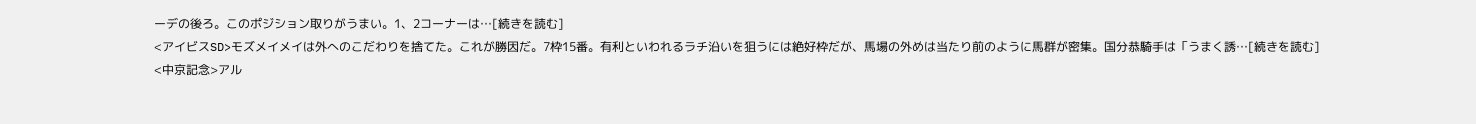ーデの後ろ。このポジション取りがうまい。1、2コーナーは…[続きを読む]
<アイビスSD>モズメイメイは外へのこだわりを捨てた。これが勝因だ。7枠15番。有利といわれるラチ沿いを狙うには絶好枠だが、馬場の外めは当たり前のように馬群が密集。国分恭騎手は「うまく誘…[続きを読む]
<中京記念>アル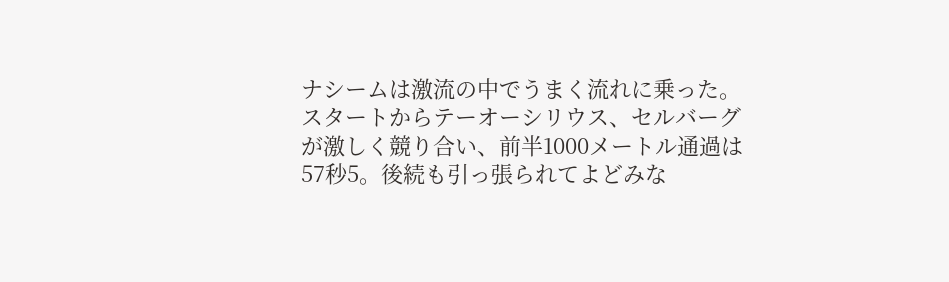ナシームは激流の中でうまく流れに乗った。スタートからテーオーシリウス、セルバーグが激しく競り合い、前半1000メートル通過は57秒5。後続も引っ張られてよどみな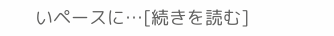いペースに…[続きを読む]